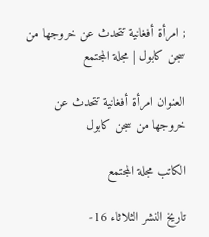; امرأة أفغانية تتحدث عن خروجها من سجن كابول | مجلة المجتمع

العنوان امرأة أفغانية تتحدث عن خروجها من سجن كابول

الكاتب مجلة المجتمع

تاريخ النشر الثلاثاء 16-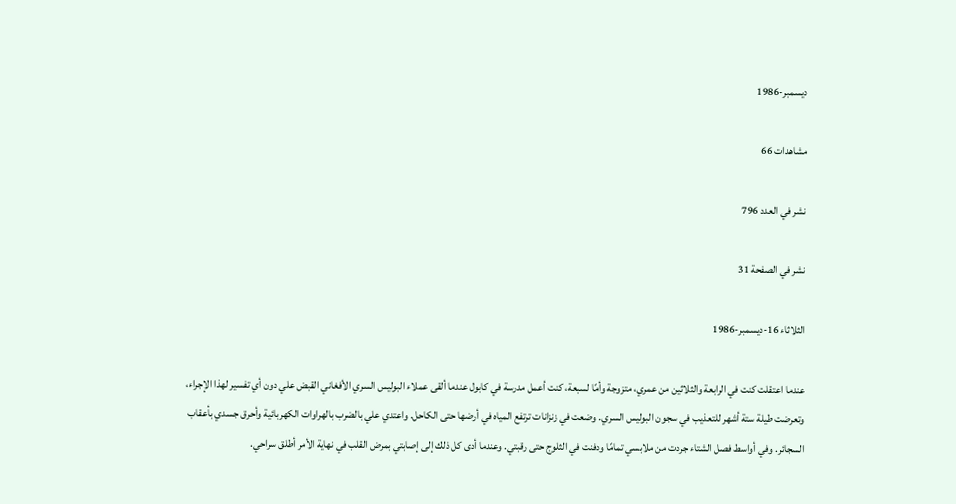ديسمبر-1986

مشاهدات 66

نشر في العدد 796

نشر في الصفحة 31

الثلاثاء 16-ديسمبر-1986

عندما اعتقلت كنت في الرابعة والثلاثين من عمري، متزوجة وأمًا لسبعة، كنت أعمل مدرسة في كابول عندما ألقى عملاء البوليس السري الأفغاني القبض علي دون أي تفسير لهذا الإجراء، وتعرضت طيلة ستة أشهر للتعذيب في سجون البوليس السري. وضعت في زنزانات ترتفع المياه في أرضها حتى الكاحل. واعتدي علي بالضرب بالهراوات الكهربائية وأحرق جسدي بأعقاب السجائر. وفي أواسط فصل الشتاء جردت من ملابسي تمامًا ودفنت في الثلوج حتى رقبتي. وعندما أدى كل ذلك إلى إصابتي بمرض القلب في نهاية الأمر أطلق سراحي.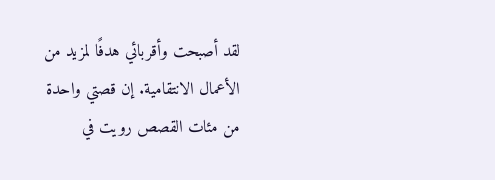لقد أصبحت وأقربائي هدفًا لمزيد من الأعمال الانتقامية. إن قصتي واحدة من مئات القصص رويت في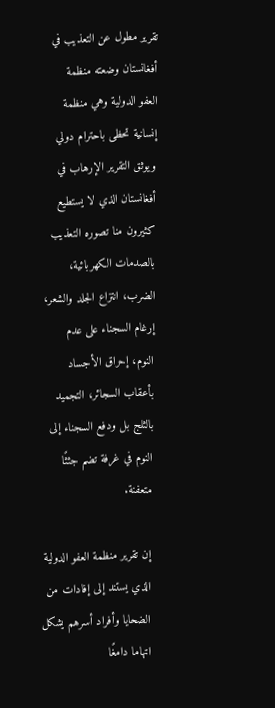تقرير مطول عن التعذيب في أفغانستان وضعته منظمة العفو الدولية وهي منظمة إنسانية تحظى باحترام دولي ويوثق التقرير الإرهاب في أفغانستان الذي لا يستطيع كثيرون منا تصوره التعذيب بالصدمات الكهربائية، الضرب، انتزاع الجلد والشعر، إرغام السجناء على عدم النوم، إحراق الأجساد بأعقاب السجائر، التجميد بالثلج بل ودفع السجناء إلى النوم في غرفة تضم جثثًا متعفنة.

إن تقرير منظمة العفو الدولية الذي يستند إلى إفادات من الضحايا وأفراد أسرهم يشكل اتهاما دامغًا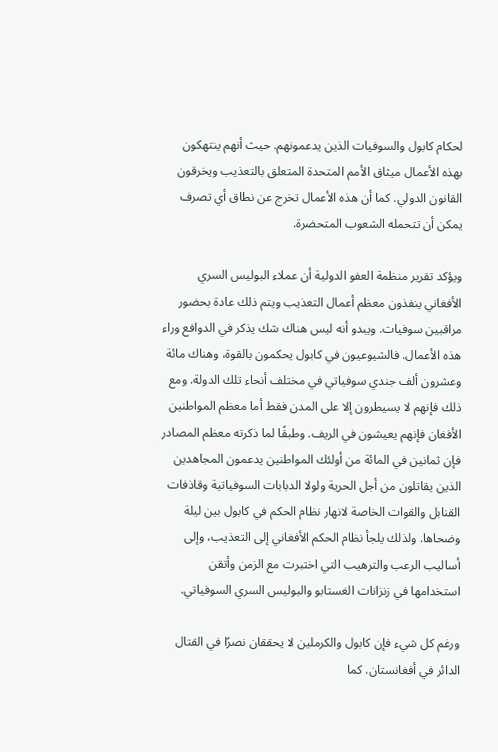لحكام كابول والسوفيات الذين يدعمونهم. حيث أنهم ينتهكون بهذه الأعمال ميثاق الأمم المتحدة المتعلق بالتعذيب ويخرقون القانون الدولي. كما أن هذه الأعمال تخرج عن نطاق أي تصرف يمكن أن تتحمله الشعوب المتحضرة.

ويؤكد تقرير منظمة العفو الدولية أن عملاء البوليس السري الأفغاني ينفذون معظم أعمال التعذيب ويتم ذلك عادة بحضور مراقبين سوفيات. ويبدو أنه ليس هناك شك يذكر في الدوافع وراء هذه الأعمال. فالشيوعيون في كابول يحكمون بالقوة، وهناك مائة وعشرون ألف جندي سوفياتي في مختلف أنحاء تلك الدولة. ومع ذلك فإنهم لا يسيطرون إلا على المدن فقط أما معظم المواطنين الأفغان فإنهم يعيشون في الريف. وطبقًا لما ذكرته معظم المصادر فإن ثمانين في المائة من أولئك المواطنين يدعمون المجاهدين الذين يقاتلون من أجل الحرية ولولا الدبابات السوفياتية وقاذفات القنابل والقوات الخاصة لانهار نظام الحكم في كابول بين ليلة وضحاها. ولذلك يلجأ نظام الحكم الأفغاني إلى التعذيب، وإلى أساليب الرعب والترهيب التي اختبرت مع الزمن وأتقن استخدامها في زنزانات الغستابو والبوليس السري السوفياتي.

ورغم كل شيء فإن كابول والكرملين لا يحققان نصرًا في القتال الدائر في أفغانستان. كما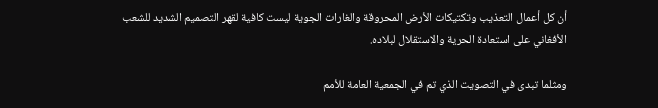أن كل أعمال التعذيب وتكتيكات الأرض المحروقة والغارات الجوية ليست كافية لقهر التصميم الشديد للشعب الأفغاني على استعادة الحرية والاستقلال لبلاده.

ومثلما تبدى في التصويت الذي تم في الجمعية العامة للأمم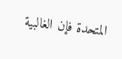المتحدة فإن الغالبية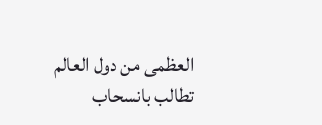العظمى من دول العالم تطالب بانسحاب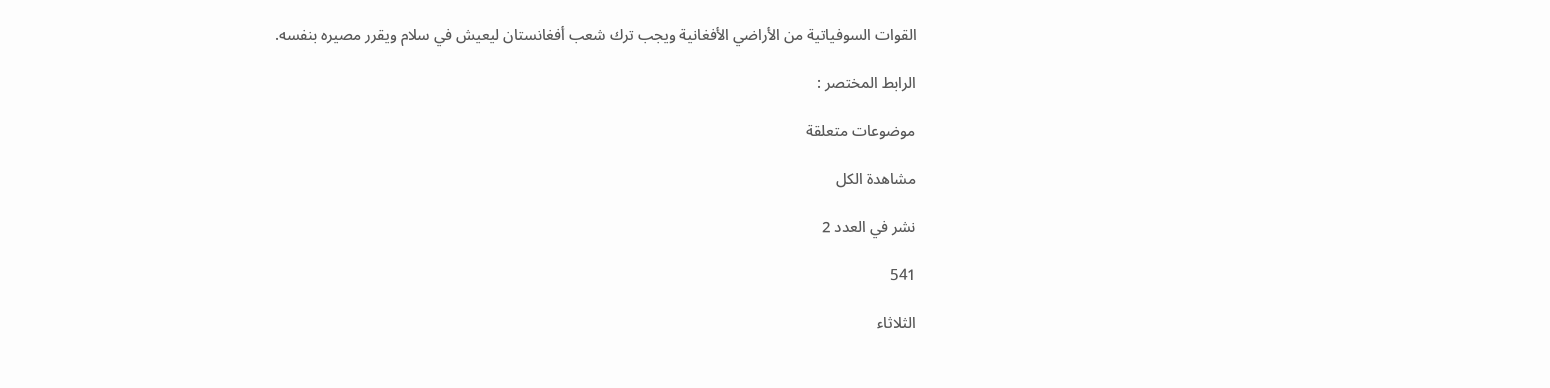القوات السوفياتية من الأراضي الأفغانية ويجب ترك شعب أفغانستان ليعيش في سلام ويقرر مصيره بنفسه.

الرابط المختصر :

موضوعات متعلقة

مشاهدة الكل

نشر في العدد 2

541

الثلاثاء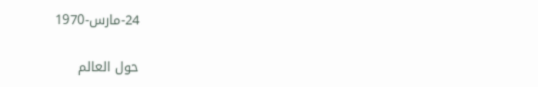24-مارس-1970

حول العالم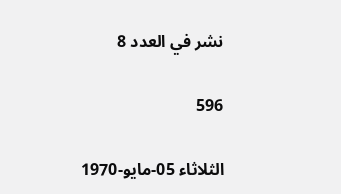نشر في العدد 8

596

الثلاثاء 05-مايو-1970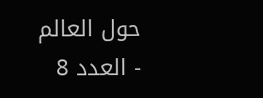حول العالم - العدد 8